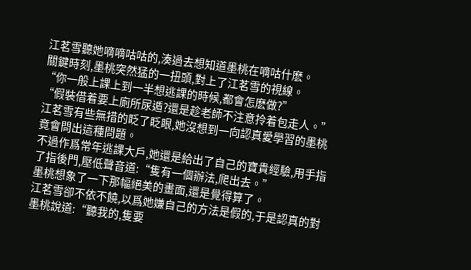江茗雪聽她嘀嘀咕咕的,湊過去想知道墨桃在嘀咕什麽。
關鍵時刻,墨桃突然猛的一扭頭,對上了江茗雪的視線。
“你一般上課上到一半想逃課的時候,都會怎麽做?”
“假裝借着要上廁所尿遁?還是趁老師不注意拎着包走人。”
江茗雪有些無措的眨了眨眼,她沒想到一向認真愛學習的墨桃竟會問出這種問題。
不過作爲常年逃課大戶,她還是給出了自己的寶貴經驗,用手指了指後門,壓低聲音道:“隻有一個辦法,爬出去。”
墨桃想象了一下那幅絕美的畫面,還是覺得算了。
江茗雪卻不依不饒,以爲她嫌自己的方法是假的,于是認真的對墨桃說道:“聽我的,隻要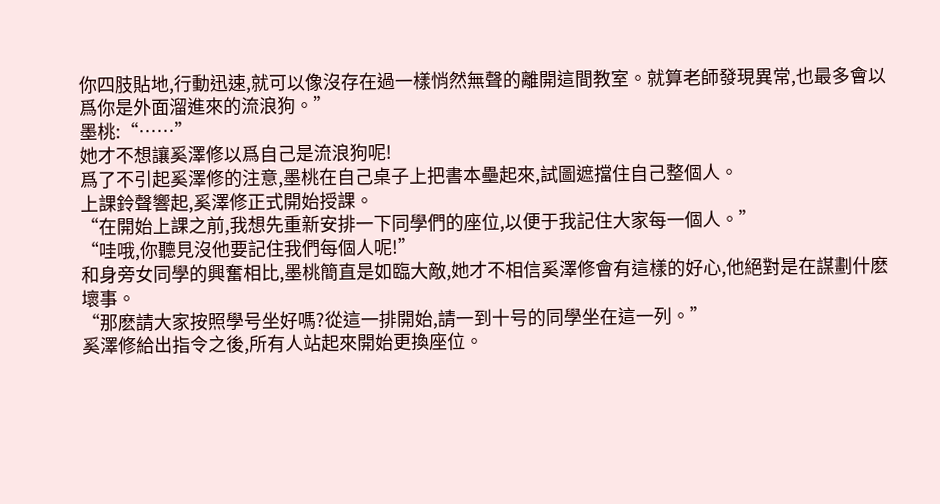你四肢貼地,行動迅速,就可以像沒存在過一樣悄然無聲的離開這間教室。就算老師發現異常,也最多會以爲你是外面溜進來的流浪狗。”
墨桃:“……”
她才不想讓奚澤修以爲自己是流浪狗呢!
爲了不引起奚澤修的注意,墨桃在自己桌子上把書本壘起來,試圖遮擋住自己整個人。
上課鈴聲響起,奚澤修正式開始授課。
“在開始上課之前,我想先重新安排一下同學們的座位,以便于我記住大家每一個人。”
“哇哦,你聽見沒他要記住我們每個人呢!”
和身旁女同學的興奮相比,墨桃簡直是如臨大敵,她才不相信奚澤修會有這樣的好心,他絕對是在謀劃什麽壞事。
“那麽請大家按照學号坐好嗎?從這一排開始,請一到十号的同學坐在這一列。”
奚澤修給出指令之後,所有人站起來開始更換座位。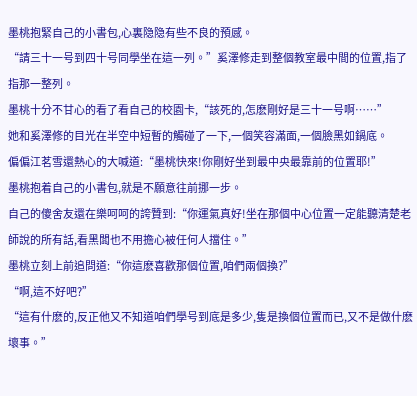墨桃抱緊自己的小書包,心裏隐隐有些不良的預感。
“請三十一号到四十号同學坐在這一列。”奚澤修走到整個教室最中間的位置,指了指那一整列。
墨桃十分不甘心的看了看自己的校園卡,“該死的,怎麽剛好是三十一号啊……”
她和奚澤修的目光在半空中短暫的觸碰了一下,一個笑容滿面,一個臉黑如鍋底。
偏偏江茗雪還熱心的大喊道:“墨桃快來!你剛好坐到最中央最靠前的位置耶!”
墨桃抱着自己的小書包,就是不願意往前挪一步。
自己的傻舍友還在樂呵呵的誇贊到:“你運氣真好!坐在那個中心位置一定能聽清楚老師說的所有話,看黑闆也不用擔心被任何人擋住。”
墨桃立刻上前追問道:“你這麽喜歡那個位置,咱們兩個換?”
“啊,這不好吧?”
“這有什麽的,反正他又不知道咱們學号到底是多少,隻是換個位置而已,又不是做什麽壞事。”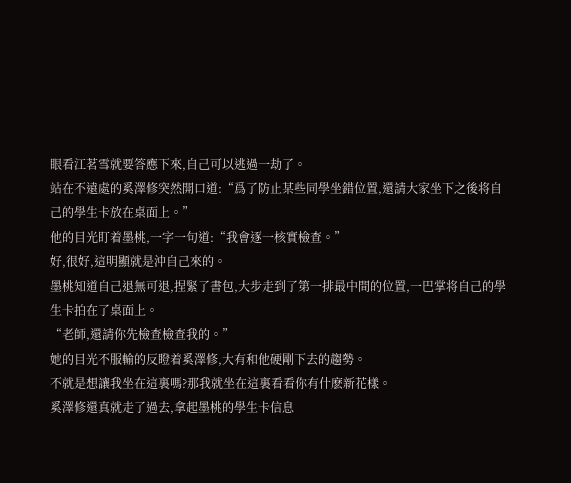眼看江茗雪就要答應下來,自己可以逃過一劫了。
站在不遠處的奚澤修突然開口道:“爲了防止某些同學坐錯位置,還請大家坐下之後将自己的學生卡放在桌面上。”
他的目光盯着墨桃,一字一句道:“我會逐一核實檢查。”
好,很好,這明顯就是沖自己來的。
墨桃知道自己退無可退,捏緊了書包,大步走到了第一排最中間的位置,一巴掌将自己的學生卡拍在了桌面上。
“老師,還請你先檢查檢查我的。”
她的目光不服輸的反瞪着奚澤修,大有和他硬剛下去的趨勢。
不就是想讓我坐在這裏嗎?那我就坐在這裏看看你有什麽新花樣。
奚澤修還真就走了過去,拿起墨桃的學生卡信息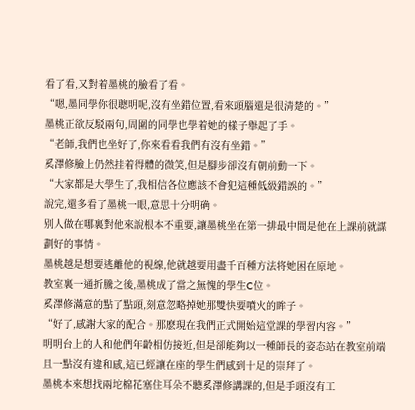看了看,又對着墨桃的臉看了看。
“嗯,墨同學你很聰明呢,沒有坐錯位置,看來頭腦還是很清楚的。”
墨桃正欲反駁兩句,周圍的同學也學着她的樣子舉起了手。
“老師,我們也坐好了,你來看看我們有沒有坐錯。”
奚澤修臉上仍然挂着得體的微笑,但是腳步卻沒有朝前動一下。
“大家都是大學生了,我相信各位應該不會犯這種低級錯誤的。”
說完,還多看了墨桃一眼,意思十分明确。
别人做在哪裏對他來說根本不重要,讓墨桃坐在第一排最中間是他在上課前就謀劃好的事情。
墨桃越是想要逃離他的視線,他就越要用盡千百種方法将她困在原地。
教室裏一通折騰之後,墨桃成了當之無愧的學生C位。
奚澤修滿意的點了點頭,刻意忽略掉她那雙快要噴火的眸子。
“好了,感謝大家的配合。那麽現在我們正式開始這堂課的學習内容。”
明明台上的人和他們年齡相仿接近,但是卻能夠以一種師長的姿态站在教室前端且一點沒有違和感,這已經讓在座的學生們感到十足的崇拜了。
墨桃本來想找兩坨棉花塞住耳朵不聽奚澤修講課的,但是手頭沒有工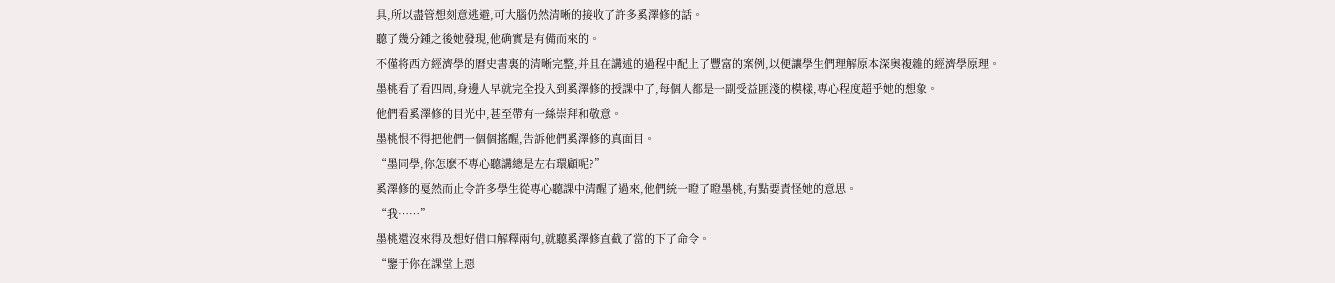具,所以盡管想刻意逃避,可大腦仍然清晰的接收了許多奚澤修的話。
聽了幾分鍾之後她發現,他确實是有備而來的。
不僅将西方經濟學的曆史書裏的清晰完整,并且在講述的過程中配上了豐富的案例,以便讓學生們理解原本深奧複雜的經濟學原理。
墨桃看了看四周,身邊人早就完全投入到奚澤修的授課中了,每個人都是一副受益匪淺的模樣,專心程度超乎她的想象。
他們看奚澤修的目光中,甚至帶有一絲崇拜和敬意。
墨桃恨不得把他們一個個搖醒,告訴他們奚澤修的真面目。
“墨同學,你怎麽不專心聽講總是左右環顧呢?”
奚澤修的戛然而止令許多學生從專心聽課中清醒了過來,他們統一瞪了瞪墨桃,有點要責怪她的意思。
“我……”
墨桃還沒來得及想好借口解釋兩句,就聽奚澤修直截了當的下了命令。
“鑒于你在課堂上惡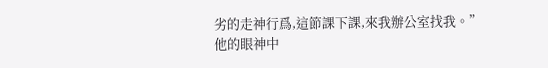劣的走神行爲,這節課下課,來我辦公室找我。”
他的眼神中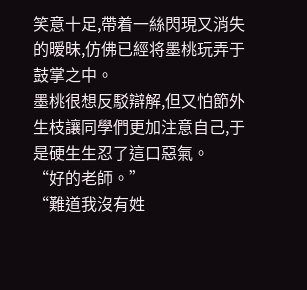笑意十足,帶着一絲閃現又消失的暧昧,仿佛已經将墨桃玩弄于鼓掌之中。
墨桃很想反駁辯解,但又怕節外生枝讓同學們更加注意自己,于是硬生生忍了這口惡氣。
“好的老師。”
“難道我沒有姓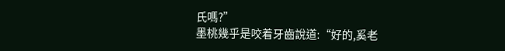氏嗎?”
墨桃幾乎是咬着牙齒說道:“好的,奚老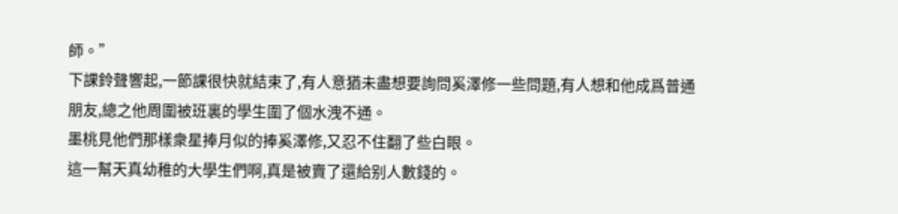師。”
下課鈴聲響起,一節課很快就結束了,有人意猶未盡想要詢問奚澤修一些問題,有人想和他成爲普通朋友,總之他周圍被班裏的學生圍了個水洩不通。
墨桃見他們那樣衆星捧月似的捧奚澤修,又忍不住翻了些白眼。
這一幫天真幼稚的大學生們啊,真是被賣了還給别人數錢的。